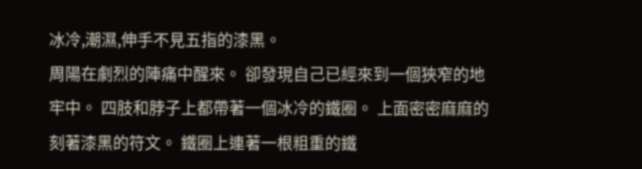冰冷,潮濕,伸手不見五指的漆黑。
周陽在劇烈的陣痛中醒來。 卻發現自己已經來到一個狹窄的地牢中。 四肢和脖子上都帶著一個冰冷的鐵圈。 上面密密麻麻的刻著漆黑的符文。 鐵圈上連著一根粗重的鐵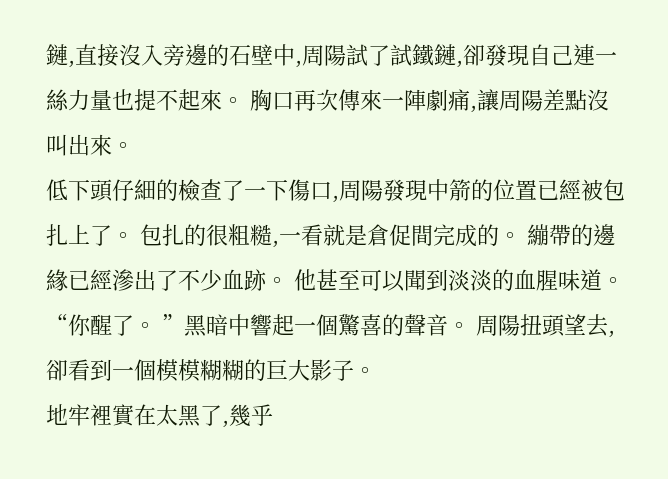鏈,直接沒入旁邊的石壁中,周陽試了試鐵鏈,卻發現自己連一絲力量也提不起來。 胸口再次傳來一陣劇痛,讓周陽差點沒叫出來。
低下頭仔細的檢查了一下傷口,周陽發現中箭的位置已經被包扎上了。 包扎的很粗糙,一看就是倉促間完成的。 繃帶的邊緣已經滲出了不少血跡。 他甚至可以聞到淡淡的血腥味道。
“你醒了。 ”黑暗中響起一個驚喜的聲音。 周陽扭頭望去,卻看到一個模模糊糊的巨大影子。
地牢裡實在太黑了,幾乎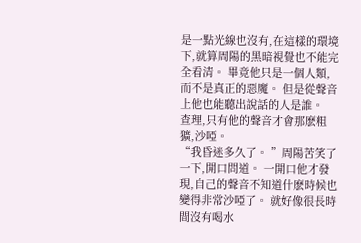是一點光線也沒有,在這樣的環境下,就算周陽的黑暗視覺也不能完全看清。 畢竟他只是一個人類,而不是真正的惡魔。 但是從聲音上他也能聽出說話的人是誰。
查理,只有他的聲音才會那麽粗獷,沙啞。
“我昏迷多久了。 ”周陽苦笑了一下,開口問道。 一開口他才發現,自己的聲音不知道什麽時候也變得非常沙啞了。 就好像很長時間沒有喝水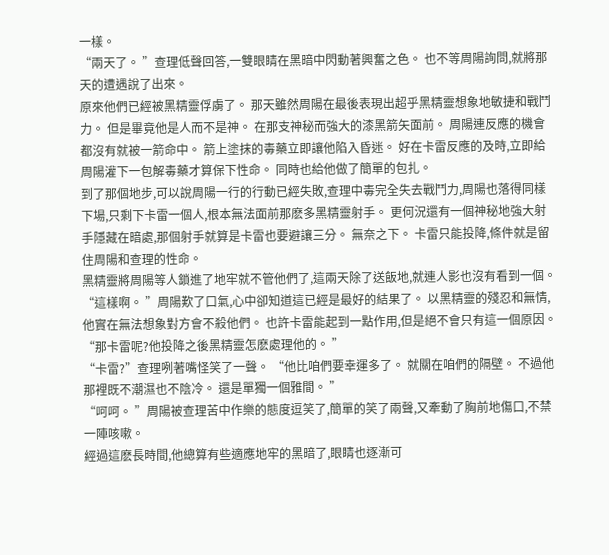一樣。
“兩天了。 ”查理低聲回答,一雙眼睛在黑暗中閃動著興奮之色。 也不等周陽詢問,就將那天的遭遇說了出來。
原來他們已經被黑精靈俘虜了。 那天雖然周陽在最後表現出超乎黑精靈想象地敏捷和戰鬥力。 但是畢竟他是人而不是神。 在那支神秘而強大的漆黑箭矢面前。 周陽連反應的機會都沒有就被一箭命中。 箭上塗抹的毒藥立即讓他陷入昏迷。 好在卡雷反應的及時,立即給周陽灌下一包解毒藥才算保下性命。 同時也給他做了簡單的包扎。
到了那個地步,可以說周陽一行的行動已經失敗,查理中毒完全失去戰鬥力,周陽也落得同樣下場,只剩下卡雷一個人,根本無法面前那麽多黑精靈射手。 更何況還有一個神秘地強大射手隱藏在暗處,那個射手就算是卡雷也要避讓三分。 無奈之下。 卡雷只能投降,條件就是留住周陽和查理的性命。
黑精靈將周陽等人鎖進了地牢就不管他們了,這兩天除了送飯地,就連人影也沒有看到一個。
“這樣啊。 ”周陽歎了口氣,心中卻知道這已經是最好的結果了。 以黑精靈的殘忍和無情,他實在無法想象對方會不殺他們。 也許卡雷能起到一點作用,但是絕不會只有這一個原因。
“那卡雷呢?他投降之後黑精靈怎麽處理他的。 ”
“卡雷?”查理咧著嘴怪笑了一聲。 “他比咱們要幸運多了。 就關在咱們的隔壁。 不過他那裡既不潮濕也不陰冷。 還是單獨一個雅間。 ”
“呵呵。 ”周陽被查理苦中作樂的態度逗笑了,簡單的笑了兩聲,又牽動了胸前地傷口,不禁一陣咳嗽。
經過這麽長時間,他總算有些適應地牢的黑暗了,眼睛也逐漸可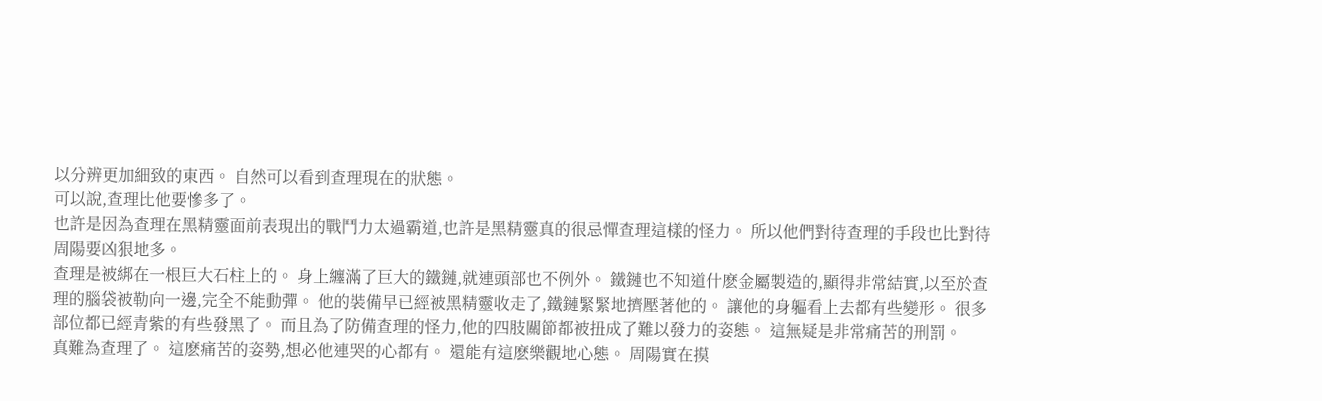以分辨更加細致的東西。 自然可以看到查理現在的狀態。
可以說,查理比他要慘多了。
也許是因為查理在黑精靈面前表現出的戰鬥力太過霸道,也許是黑精靈真的很忌憚查理這樣的怪力。 所以他們對待查理的手段也比對待周陽要凶狠地多。
查理是被綁在一根巨大石柱上的。 身上纏滿了巨大的鐵鏈,就連頭部也不例外。 鐵鏈也不知道什麽金屬製造的,顯得非常結實,以至於查理的腦袋被勒向一邊,完全不能動彈。 他的裝備早已經被黑精靈收走了,鐵鏈緊緊地擠壓著他的。 讓他的身軀看上去都有些變形。 很多部位都已經青紫的有些發黑了。 而且為了防備查理的怪力,他的四肢關節都被扭成了難以發力的姿態。 這無疑是非常痛苦的刑罰。
真難為查理了。 這麽痛苦的姿勢,想必他連哭的心都有。 還能有這麽樂觀地心態。 周陽實在摸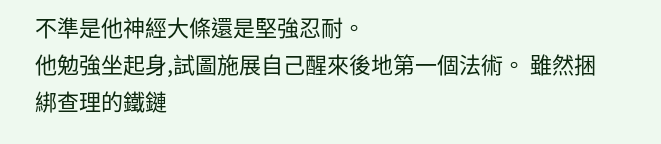不準是他神經大條還是堅強忍耐。
他勉強坐起身,試圖施展自己醒來後地第一個法術。 雖然捆綁查理的鐵鏈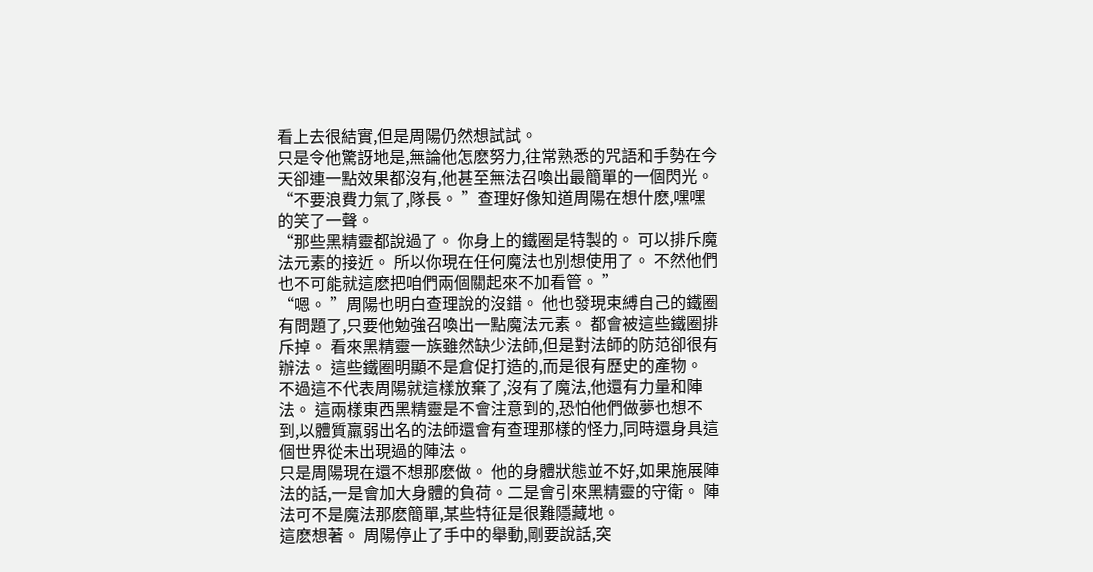看上去很結實,但是周陽仍然想試試。
只是令他驚訝地是,無論他怎麽努力,往常熟悉的咒語和手勢在今天卻連一點效果都沒有,他甚至無法召喚出最簡單的一個閃光。
“不要浪費力氣了,隊長。 ”查理好像知道周陽在想什麽,嘿嘿的笑了一聲。
“那些黑精靈都說過了。 你身上的鐵圈是特製的。 可以排斥魔法元素的接近。 所以你現在任何魔法也別想使用了。 不然他們也不可能就這麽把咱們兩個關起來不加看管。 ”
“嗯。 ”周陽也明白查理說的沒錯。 他也發現束縛自己的鐵圈有問題了,只要他勉強召喚出一點魔法元素。 都會被這些鐵圈排斥掉。 看來黑精靈一族雖然缺少法師,但是對法師的防范卻很有辦法。 這些鐵圈明顯不是倉促打造的,而是很有歷史的產物。
不過這不代表周陽就這樣放棄了,沒有了魔法,他還有力量和陣法。 這兩樣東西黑精靈是不會注意到的,恐怕他們做夢也想不到,以體質羸弱出名的法師還會有查理那樣的怪力,同時還身具這個世界從未出現過的陣法。
只是周陽現在還不想那麽做。 他的身體狀態並不好,如果施展陣法的話,一是會加大身體的負荷。二是會引來黑精靈的守衛。 陣法可不是魔法那麽簡單,某些特征是很難隱藏地。
這麽想著。 周陽停止了手中的舉動,剛要說話,突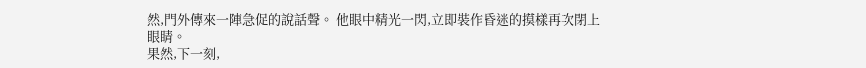然,門外傳來一陣急促的說話聲。 他眼中精光一閃,立即裝作昏迷的摸樣再次閉上眼睛。
果然,下一刻,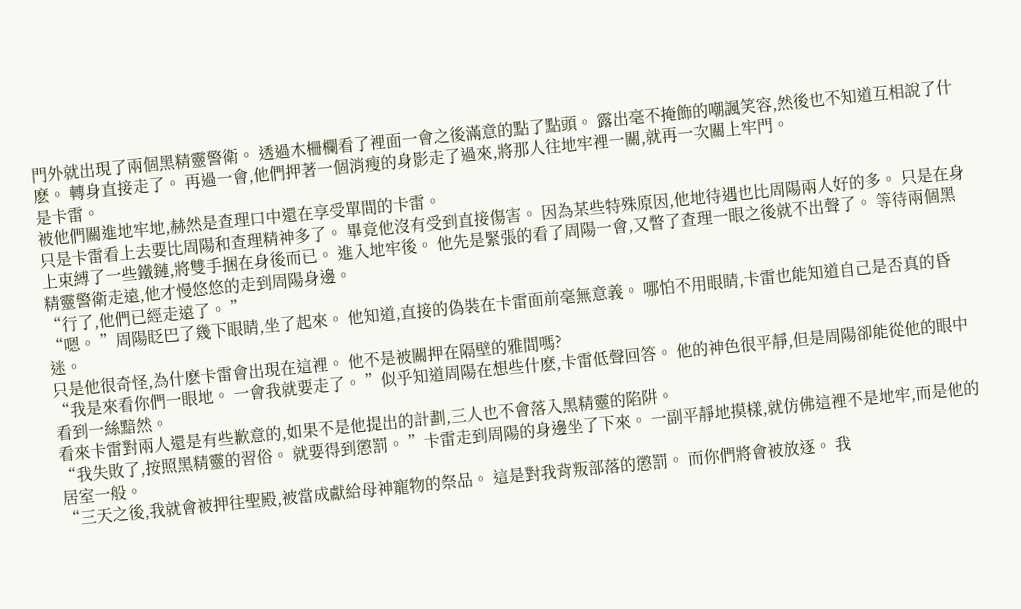門外就出現了兩個黑精靈警衛。 透過木柵欄看了裡面一會之後滿意的點了點頭。 露出毫不掩飾的嘲諷笑容,然後也不知道互相說了什麽。 轉身直接走了。 再過一會,他們押著一個消瘦的身影走了過來,將那人往地牢裡一關,就再一次關上牢門。
是卡雷。
被他們關進地牢地,赫然是查理口中還在享受單間的卡雷。
只是卡雷看上去要比周陽和查理精神多了。 畢竟他沒有受到直接傷害。 因為某些特殊原因,他地待遇也比周陽兩人好的多。 只是在身上束縛了一些鐵鏈,將雙手捆在身後而已。 進入地牢後。 他先是緊張的看了周陽一會,又瞥了查理一眼之後就不出聲了。 等待兩個黑精靈警衛走遠,他才慢悠悠的走到周陽身邊。
“行了,他們已經走遠了。 ”
“嗯。 ”周陽眨巴了幾下眼睛,坐了起來。 他知道,直接的偽裝在卡雷面前毫無意義。 哪怕不用眼睛,卡雷也能知道自己是否真的昏迷。
只是他很奇怪,為什麽卡雷會出現在這裡。 他不是被關押在隔壁的雅間嗎?
“我是來看你們一眼地。 一會我就要走了。 ”似乎知道周陽在想些什麽,卡雷低聲回答。 他的神色很平靜,但是周陽卻能從他的眼中看到一絲黯然。
看來卡雷對兩人還是有些歉意的,如果不是他提出的計劃,三人也不會落入黑精靈的陷阱。
“我失敗了,按照黑精靈的習俗。 就要得到懲罰。 ”卡雷走到周陽的身邊坐了下來。 一副平靜地摸樣,就仿佛這裡不是地牢,而是他的居室一般。
“三天之後,我就會被押往聖殿,被當成獻給母神寵物的祭品。 這是對我背叛部落的懲罰。 而你們將會被放逐。 我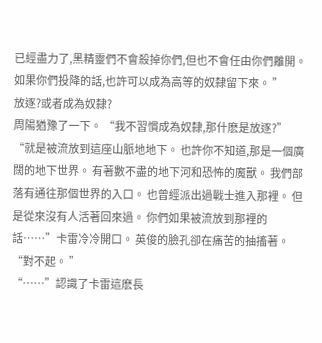已經盡力了,黑精靈們不會殺掉你們,但也不會任由你們離開。 如果你們投降的話,也許可以成為高等的奴隸留下來。 ”
放逐?或者成為奴隸?
周陽猶豫了一下。 “我不習慣成為奴隸,那什麽是放逐?”
“就是被流放到這座山脈地地下。 也許你不知道,那是一個廣闊的地下世界。 有著數不盡的地下河和恐怖的魔獸。 我們部落有通往那個世界的入口。 也曾經派出過戰士進入那裡。 但是從來沒有人活著回來過。 你們如果被流放到那裡的話……”卡雷冷冷開口。 英俊的臉孔卻在痛苦的抽搐著。
“對不起。 ”
“……”認識了卡雷這麽長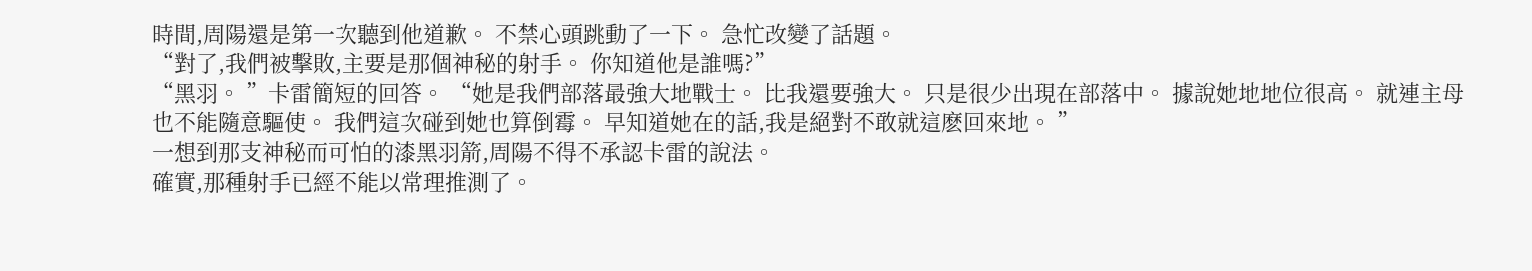時間,周陽還是第一次聽到他道歉。 不禁心頭跳動了一下。 急忙改變了話題。
“對了,我們被擊敗,主要是那個神秘的射手。 你知道他是誰嗎?”
“黑羽。 ”卡雷簡短的回答。 “她是我們部落最強大地戰士。 比我還要強大。 只是很少出現在部落中。 據說她地地位很高。 就連主母也不能隨意驅使。 我們這次碰到她也算倒霉。 早知道她在的話,我是絕對不敢就這麽回來地。 ”
一想到那支神秘而可怕的漆黑羽箭,周陽不得不承認卡雷的說法。
確實,那種射手已經不能以常理推測了。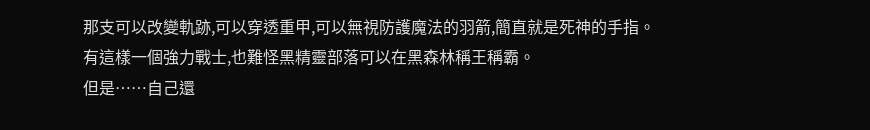那支可以改變軌跡,可以穿透重甲,可以無視防護魔法的羽箭,簡直就是死神的手指。 有這樣一個強力戰士,也難怪黑精靈部落可以在黑森林稱王稱霸。
但是……自己還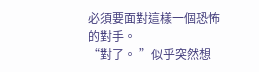必須要面對這樣一個恐怖的對手。
“對了。 ”似乎突然想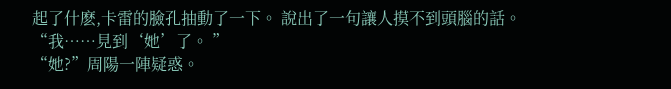起了什麽,卡雷的臉孔抽動了一下。 說出了一句讓人摸不到頭腦的話。
“我……見到‘她’了。 ”
“她?”周陽一陣疑惑。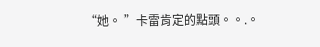“她。 ”卡雷肯定的點頭。。.。